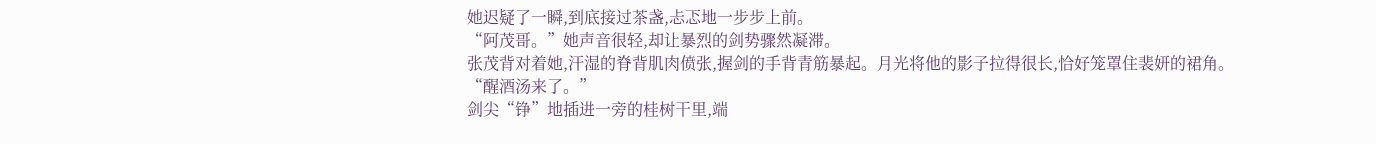她迟疑了一瞬,到底接过茶盏,忐忑地一步步上前。
“阿茂哥。”她声音很轻,却让暴烈的剑势骤然凝滞。
张茂背对着她,汗湿的脊背肌肉偾张,握剑的手背青筋暴起。月光将他的影子拉得很长,恰好笼罩住裴妍的裙角。
“醒酒汤来了。”
剑尖“铮”地插进一旁的桂树干里,端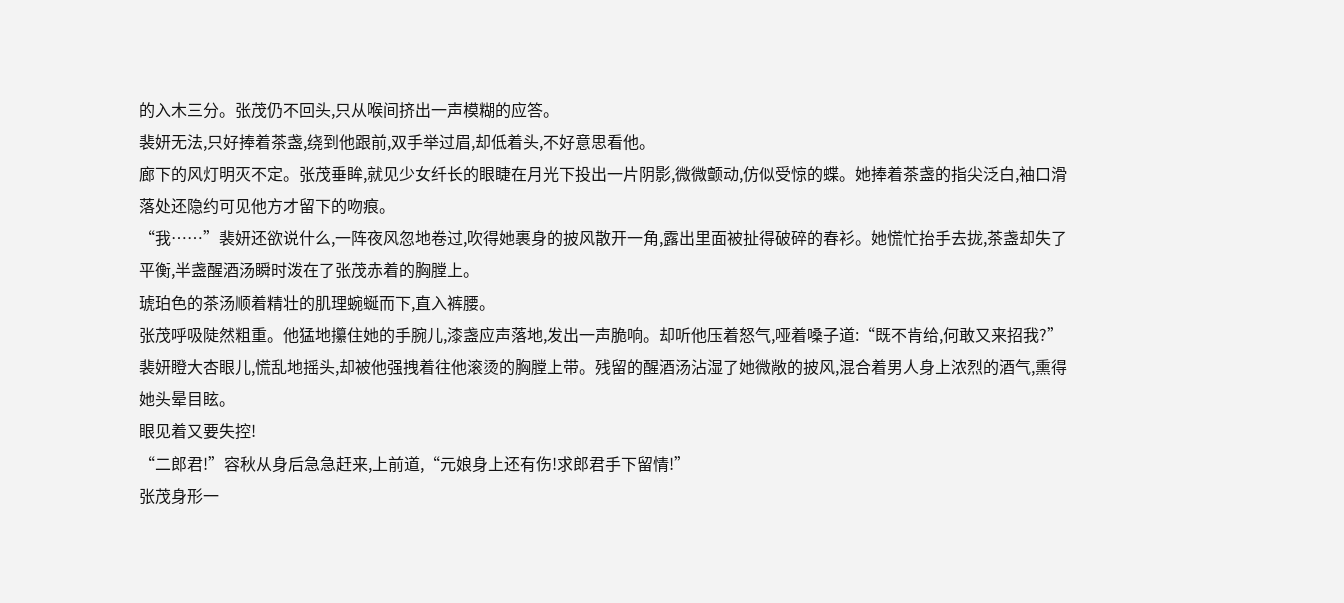的入木三分。张茂仍不回头,只从喉间挤出一声模糊的应答。
裴妍无法,只好捧着茶盏,绕到他跟前,双手举过眉,却低着头,不好意思看他。
廊下的风灯明灭不定。张茂垂眸,就见少女纤长的眼睫在月光下投出一片阴影,微微颤动,仿似受惊的蝶。她捧着茶盏的指尖泛白,袖口滑落处还隐约可见他方才留下的吻痕。
“我……”裴妍还欲说什么,一阵夜风忽地卷过,吹得她裹身的披风散开一角,露出里面被扯得破碎的春衫。她慌忙抬手去拢,茶盏却失了平衡,半盏醒酒汤瞬时泼在了张茂赤着的胸膛上。
琥珀色的茶汤顺着精壮的肌理蜿蜒而下,直入裤腰。
张茂呼吸陡然粗重。他猛地攥住她的手腕儿,漆盏应声落地,发出一声脆响。却听他压着怒气,哑着嗓子道:“既不肯给,何敢又来招我?”
裴妍瞪大杏眼儿,慌乱地摇头,却被他强拽着往他滚烫的胸膛上带。残留的醒酒汤沾湿了她微敞的披风,混合着男人身上浓烈的酒气,熏得她头晕目眩。
眼见着又要失控!
“二郎君!”容秋从身后急急赶来,上前道,“元娘身上还有伤!求郎君手下留情!”
张茂身形一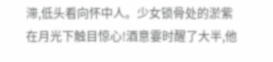滞,低头看向怀中人。少女锁骨处的淤紫在月光下触目惊心!酒意霎时醒了大半,他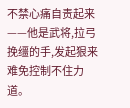不禁心痛自责起来——他是武将,拉弓挽缰的手,发起狠来难免控制不住力道。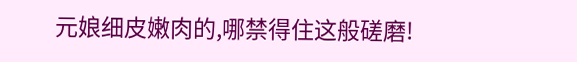元娘细皮嫩肉的,哪禁得住这般磋磨!